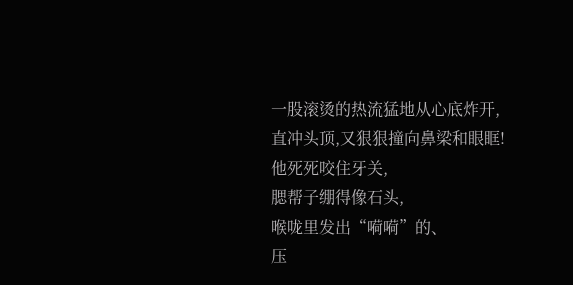一股滚烫的热流猛地从心底炸开,
直冲头顶,又狠狠撞向鼻梁和眼眶!
他死死咬住牙关,
腮帮子绷得像石头,
喉咙里发出“嗬嗬”的、
压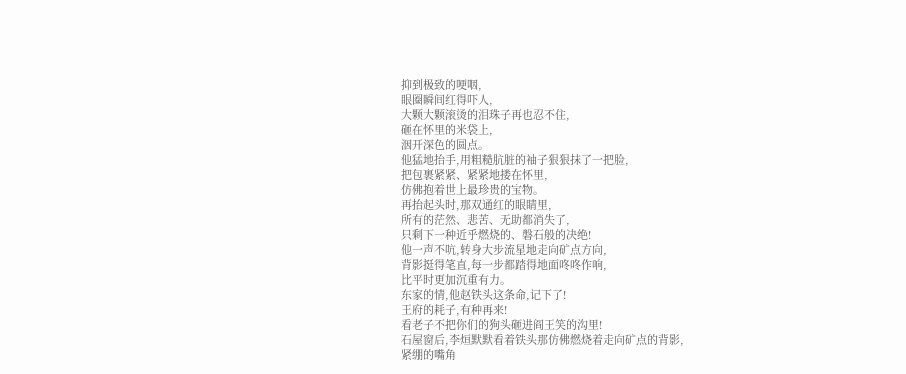抑到极致的哽咽,
眼圈瞬间红得吓人,
大颗大颗滚烫的泪珠子再也忍不住,
砸在怀里的米袋上,
洇开深色的圆点。
他猛地抬手,用粗糙肮脏的袖子狠狠抹了一把脸,
把包裹紧紧、紧紧地搂在怀里,
仿佛抱着世上最珍贵的宝物。
再抬起头时,那双通红的眼睛里,
所有的茫然、悲苦、无助都消失了,
只剩下一种近乎燃烧的、磐石般的决绝!
他一声不吭,转身大步流星地走向矿点方向,
背影挺得笔直,每一步都踏得地面咚咚作响,
比平时更加沉重有力。
东家的情,他赵铁头这条命,记下了!
王府的耗子,有种再来!
看老子不把你们的狗头砸进阎王笑的沟里!
石屋窗后,李烜默默看着铁头那仿佛燃烧着走向矿点的背影,
紧绷的嘴角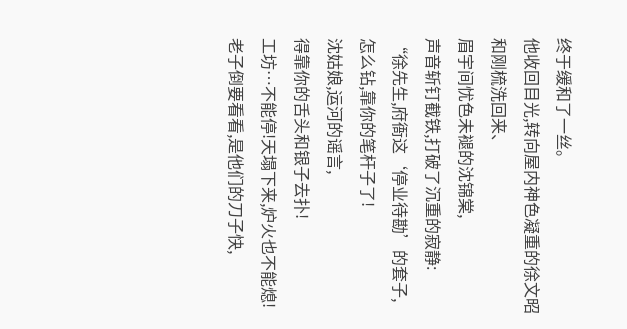终于缓和了一丝。
他收回目光,转向屋内神色凝重的徐文昭和刚梳洗回来、
眉宇间忧色未褪的沈锦棠,
声音斩钉截铁,打破了沉重的寂静:
“徐先生,府衙这‘停业待勘’的套子,
怎么钻,靠你的笔杆子了!
沈姑娘,运河的谣言,
得靠你的舌头和银子去扑!
工坊…不能停!天塌下来,炉火也不能熄!
老子倒要看看,是他们的刀子快,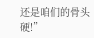还是咱们的骨头硬!”